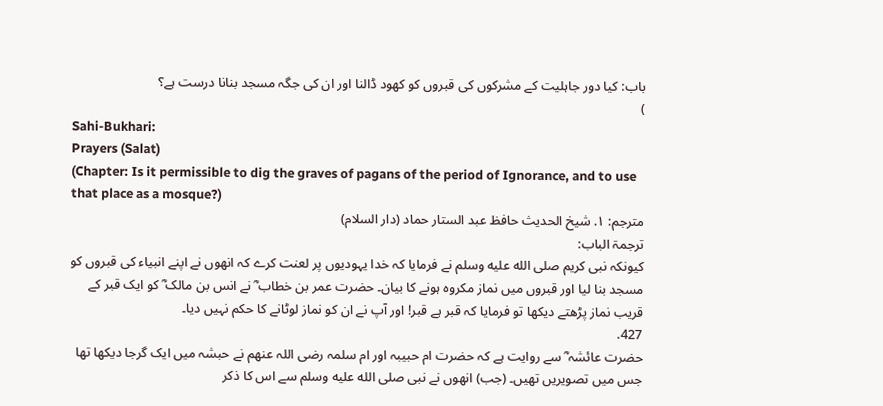باب: کیا دور جاہلیت کے مشرکوں کی قبروں کو کھود ڈالنا اور ان کی جگہ مسجد بنانا درست ہے؟
)
Sahi-Bukhari:
Prayers (Salat)
(Chapter: Is it permissible to dig the graves of pagans of the period of Ignorance, and to use that place as a mosque?)
مترجم: ١. شیخ الحدیث حافظ عبد الستار حماد (دار السلام)
ترجمۃ الباب:
کیونکہ نبی کریم صلى الله عليه وسلم نے فرمایا کہ خدا یہودیوں پر لعنت کرے کہ انھوں نے اپنے انبیاء کی قبروں کو مسجد بنا لیا اور قبروں میں نماز مکروہ ہونے کا بیان۔ حضرت عمر بن خطاب ؓ نے انس بن مالک ؓ کو ایک قبر کے قریب نماز پڑھتے دیکھا تو فرمایا کہ قبر ہے قبر! اور آپ نے ان کو نماز لوٹانے کا حکم نہیں دیا۔
427.
حضرت عائشہ ؓ سے روایت ہے کہ حضرت ام حبیبہ اور ام سلمہ رضی اللہ عنھم نے حبشہ میں ایک گرجا دیکھا تھا جس میں تصویریں تھیں۔ (جب) انھوں نے نبی صلى الله عليه وسلم سے اس کا ذکر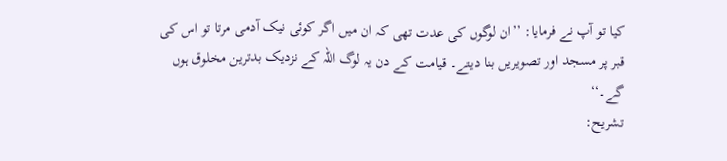کیا تو آپ نے فرمایا: ’’ان لوگوں کی عدت تھی کہ ان میں اگر کوئی نیک آدمی مرتا تو اس کی قبر پر مسجد اور تصویریں بنا دیتے۔ قیامت کے دن یہ لوگ اللہ کے نزدیک بدترین مخلوق ہوں گے۔‘‘
تشریح: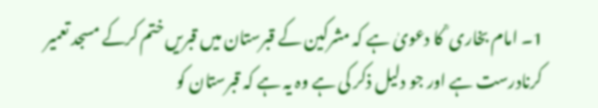1۔ امام بخاری ؒ کا دعویٰ ہے کہ مشرکین کے قبرستان میں قبریں ختم کرکے مسجد تعمیر کرنادرست ہے اور جو دلیل ذکر کی ہے وہ یہ ہے کہ قبرستان کو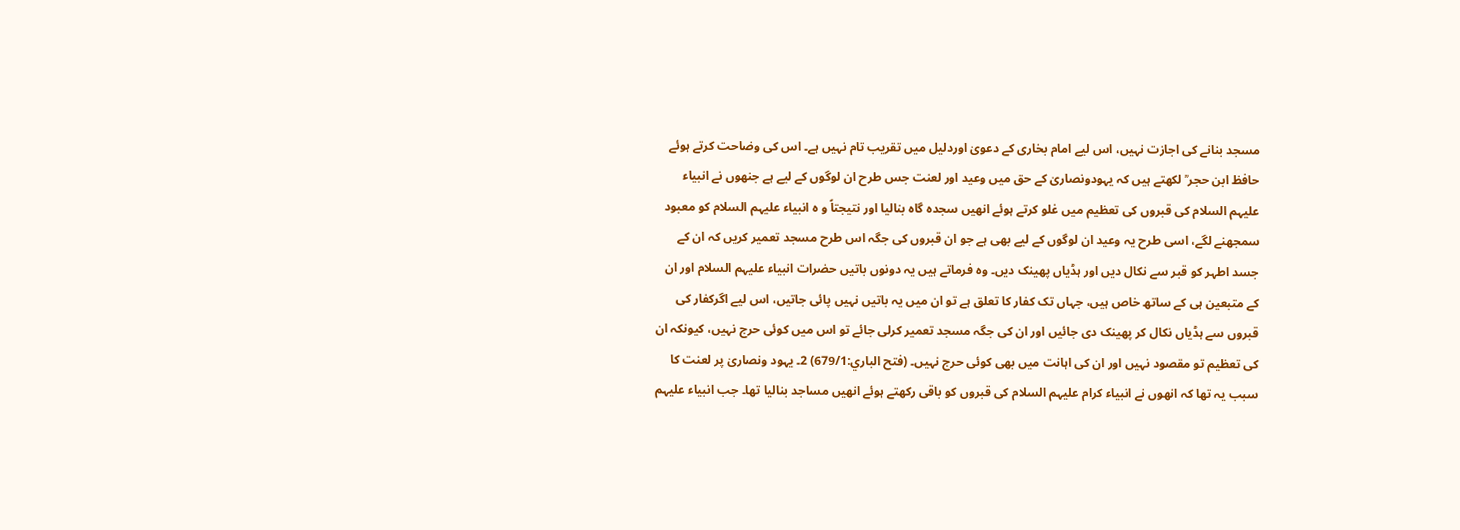مسجد بنانے کی اجازت نہیں، اس لیے امام بخاری کے دعویٰ اوردلیل میں تقریب تام نہیں ہے۔ اس کی وضاحت کرتے ہوئے حافظ ابن حجر ؒ لکھتے ہیں کہ یہودونصاریٰ کے حق میں وعید اور لعنت جس طرح ان لوگوں کے لیے ہے جنھوں نے انبیاء علیہم السلام کی قبروں کی تعظیم میں غلو کرتے ہوئے انھیں سجدہ گاہ بنالیا اور نتیجتاً و ہ انبیاء علیہم السلام کو معبود سمجھنے لگے، اسی طرح یہ وعید ان لوگوں کے لیے بھی ہے جو ان قبروں کی جگہ اس طرح مسجد تعمیر کریں کہ ان کے جسد اطہر کو قبر سے نکال دیں اور ہڈیاں پھینک دیں۔ وہ فرماتے ہیں یہ دونوں باتیں حضرات انبیاء علیہم السلام اور ان کے متبعین ہی کے ساتھ خاص ہیں، جہاں تک کفار کا تعلق ہے تو ان میں یہ باتیں نہیں پائی جاتیں، اس لیے اگرکفار کی قبروں سے ہڈیاں نکال کر پھینک دی جائیں اور ان کی جگہ مسجد تعمیر کرلی جائے تو اس میں کوئی حرج نہیں، کیونکہ ان کی تعظیم تو مقصود نہیں اور ان کی اہانت میں بھی کوئی حرج نہیں۔ (فتح الباري:679/1) 2۔ یہود ونصاریٰ پر لعنت کا سبب یہ تھا کہ انھوں نے انبیاء کرام علیہم السلام کی قبروں کو باقی رکھتے ہوئے انھیں مساجد بنالیا تھا۔ جب انبیاء علیہم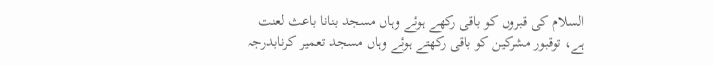السلام کی قبروں کو باقی رکھے ہوئے وہاں مسجد بنانا باعث لعنت ہے، توقبور مشرکین کو باقی رکھتے ہوئے وہاں مسجد تعمیر کرنابدرجہ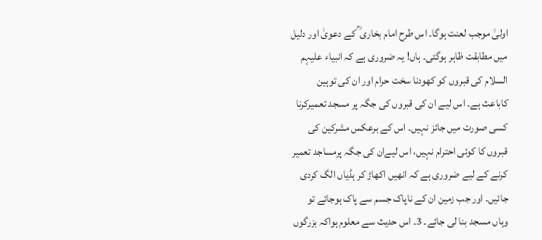اولیٰ موجب لعنت ہوگا۔ اس طرح امام بخاری ؒ کے دعویٰ اور دلیل میں مطابقت ظاہر ہوگئی۔ ہاں! یہ ضروری ہے کہ انبیاء علیہم السلام کی قبروں کو کھودنا سخت حرام اور ان کی توہین کاباعث ہے۔ اس لیے ان کی قبروں کی جگہ پر مسجد تعمیرکرنا کسی صورت میں جائز نہیں۔ اس کے برعکس مشرکین کی قبروں کا کوئی احترام نہیں، اس لیےان کی جگہ پرمساجد تعمیر کرنے کے لیے ضروری ہے کہ انھیں اکھاڑ کر ہڈیاں الگ کردی جائیں۔ اور جب زمین ان کے ناپاک جسم سے پاک ہوجائے تو وہاں مسجد بنا لی جائے۔ 3۔ اس حدیث سے معلوم ہواکہ بزرگوں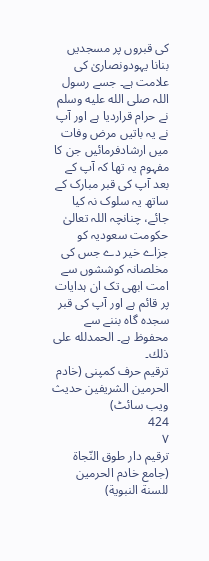کی قبروں پر مسجدیں بنانا یہودونصاریٰ کی علامت ہے۔ جسے رسول اللہ صلى الله عليه وسلم نے حرام قراردیا ہے اور آپ نے یہ باتیں مرض وفات میں ارشادفرمائیں جن کا مفہوم یہ تھا کہ آپ کے بعد آپ کی قبر مبارک کے ساتھ یہ سلوک نہ کیا جائے، چنانچہ اللہ تعالیٰ حکومت سعودیہ کو جزاے خیر دے جس کی مخلصانہ کوششوں سے امت ابھی تک ان ہدایات پر قائم ہے اور آپ کی قبر سجدہ گاہ بننے سے محفوظ ہے۔ الحمدلله على ذلك۔
ترقیم حرف کمپنی (خادم الحرمین الشریفین حدیث ویب سائٹ)
424
٧
ترقيم دار طوق النّجاة (جامع خادم الحرمين للسنة النبوية)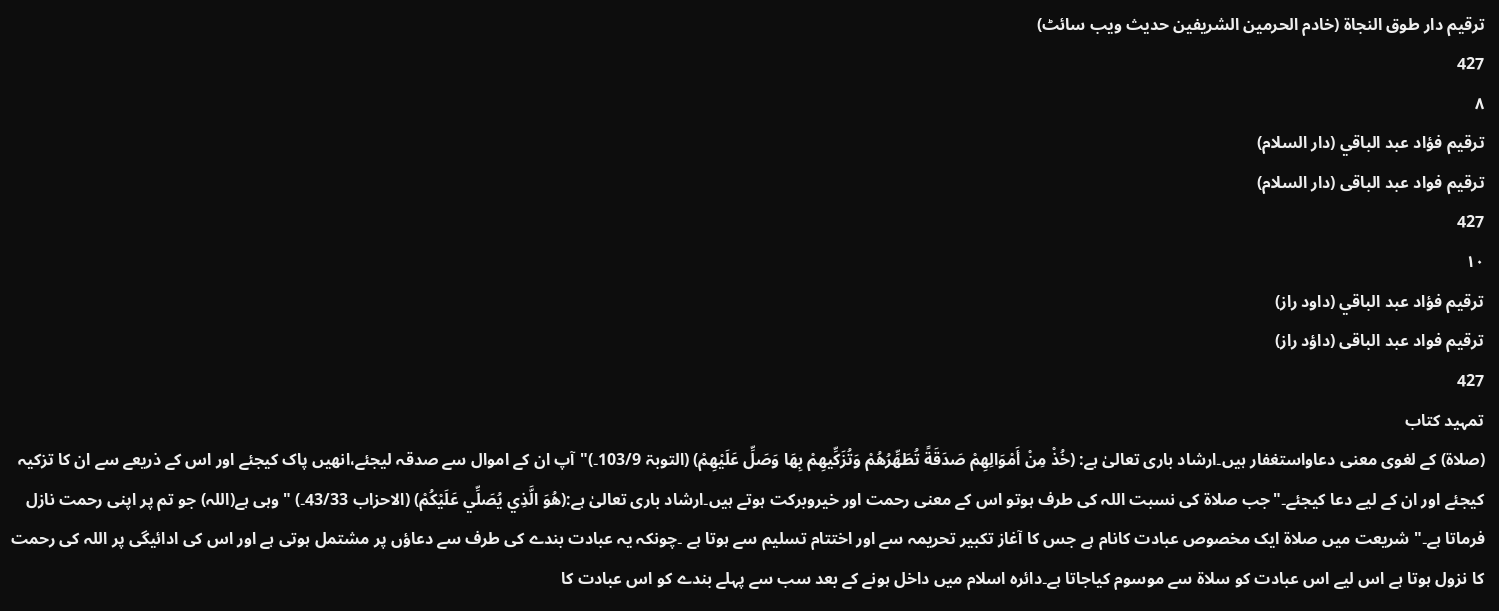ترقیم دار طوق النجاۃ (خادم الحرمین الشریفین حدیث ویب سائٹ)
427
٨
ترقيم فؤاد عبد الباقي (دار السلام)
ترقیم فواد عبد الباقی (دار السلام)
427
١٠
ترقيم فؤاد عبد الباقي (داود راز)
ترقیم فواد عبد الباقی (داؤد راز)
427
تمہید کتاب
(صلاۃ) کے لغوی معنی دعاواستغفار ہیں۔ارشاد باری تعالیٰ ہے: (خُذْ مِنْ أَمْوَالِهِمْ صَدَقَةً تُطَهِّرُهُمْ وَتُزَكِّيهِمْ بِهَا وَصَلِّ عَلَيْهِمْ) (التوبۃ 103/9۔)"آپ ان کے اموال سے صدقہ لیجئے،انھیں پاک کیجئے اور اس کے ذریعے سے ان کا تزکیہ کیجئے اور ان کے لیے دعا کیجئے۔"جب صلاۃ کی نسبت اللہ کی طرف ہوتو اس کے معنی رحمت اور خیروبرکت ہوتے ہیں۔ارشاد باری تعالیٰ ہے:(هُوَ الَّذِي يُصَلِّي عَلَيْكُمْ) (الاحزاب 43/33۔) "وہی ہے(اللہ) جو تم پر اپنی رحمت نازل فرماتا ہے۔"شریعت میں صلاۃ ایک مخصوص عبادت کانام ہے جس کا آغاز تکبیر تحریمہ سے اور اختتام تسلیم سے ہوتا ہے ۔چونکہ یہ عبادت بندے کی طرف سے دعاؤں پر مشتمل ہوتی ہے اور اس کی ادائیگی پر اللہ کی رحمت کا نزول ہوتا ہے اس لیے اس عبادت کو سلاۃ سے موسوم کیاجاتا ہے۔دائرہ اسلام میں داخل ہونے کے بعد سب سے پہلے بندے کو اس عبادت کا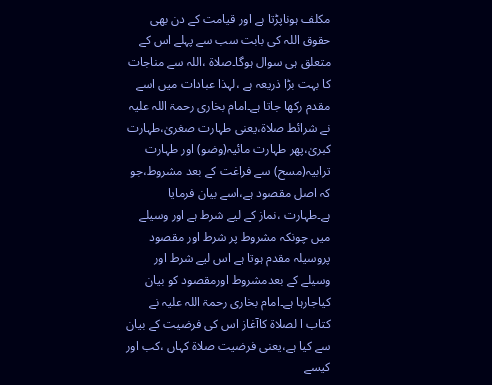مکلف ہوناپڑتا ہے اور قیامت کے دن بھی حقوق اللہ کی بابت سب سے پہلے اس کے متعلق ہی سوال ہوگا۔صلاۃ ،اللہ سے مناجات کا بہت بڑا ذریعہ ہے ،لہذا عبادات میں اسے مقدم رکھا جاتا ہے۔امام بخاری رحمۃ اللہ علیہ نے شرائط صلاۃ،یعنی طہارت صغریٰ،طہارت کبریٰ،پھر طہارت مائیہ(وضو) اور طہارت ترابیہ(مسح) سے فراغت کے بعد مشروط،جو کہ اصل مقصود ہے،اسے بیان فرمایا ہے۔طہارت ،نماز کے لیے شرط ہے اور وسیلے میں چونکہ مشروط پر شرط اور مقصود پروسیلہ مقدم ہوتا ہے اس لیے شرط اور وسیلے کے بعدمشروط اورمقصود کو بیان کیاجارہا ہے۔امام بخاری رحمۃ اللہ علیہ نے کتاب ا لصلاۃ کاآغاز اس کی فرضیت کے بیان سے کیا ہے،یعنی فرضیت صلاۃ کہاں ،کب اور کیسے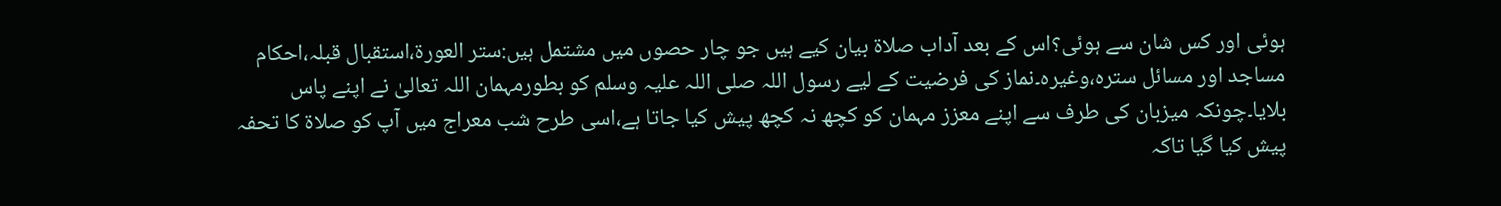ہوئی اور کس شان سے ہوئی؟اس کے بعد آداب صلاۃ بیان کیے ہیں جو چار حصوں میں مشتمل ہیں:ستر العورۃ،استقبال قبلہ،احکام مساجد اور مسائل سترہ،وغیرہ۔نماز کی فرضیت کے لیے رسول اللہ صلی اللہ علیہ وسلم کو بطورمہمان اللہ تعالیٰ نے اپنے پاس بلایا۔چونکہ میزبان کی طرف سے اپنے معزز مہمان کو کچھ نہ کچھ پیش کیا جاتا ہے،اسی طرح شب معراج میں آپ کو صلاۃ کا تحفہ پیش کیا گیا تاکہ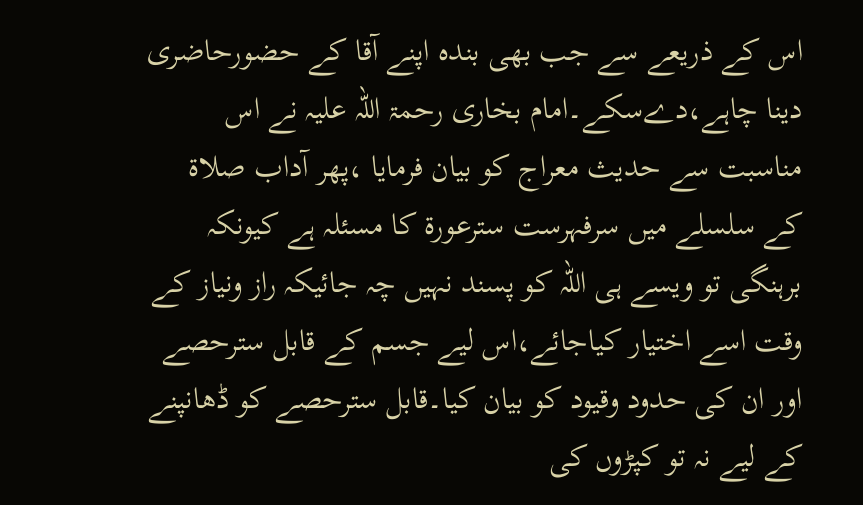اس کے ذریعے سے جب بھی بندہ اپنے آقا کے حضورحاضری دینا چاہے،دےسکے۔امام بخاری رحمۃ اللہ علیہ نے اس مناسبت سے حدیث معراج کو بیان فرمایا ،پھر آداب صلاۃ کے سلسلے میں سرفہرست سترعورۃ کا مسئلہ ہے کیونکہ برہنگی تو ویسے ہی اللہ کو پسند نہیں چہ جائیکہ راز ونیاز کے وقت اسے اختیار کیاجائے،اس لیے جسم کے قابل سترحصے اور ان کی حدود وقیود کو بیان کیا۔قابل سترحصے کو ڈھانپنے کے لیے نہ تو کپڑوں کی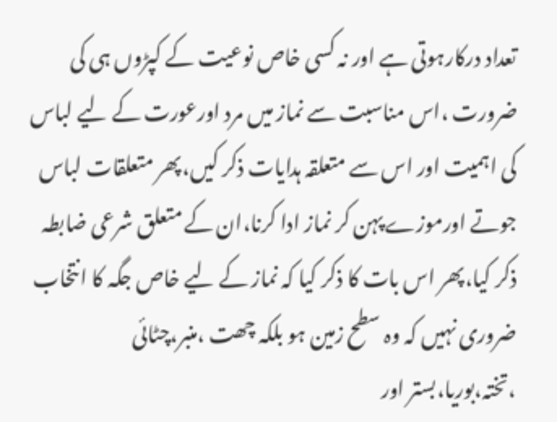تعداد درکارہوتی ہے اور نہ کسی خاص نوعیت کے کپڑوں ہی کی ضرورت ،اس مناسبت سے نماز میں مرد اورعورت کے لیے لباس کی اہمیت اور اس سے متعلقہ ہدایات ذکر کیں،پھر متعلقات لباس جوتے اورموزے پہن کر نماز ادا کرنا،ان کے متعلق شرعی ضابطہ ذکر کیا،پھر اس بات کا ذکر کیا کہ نماز کے لیے خاص جگہ کا انتخاب ضروری نہیں کہ وہ سطح زمین ہو بلکہ چھت ،منبر،چٹائی ،تختہ،بوریا،بستر اور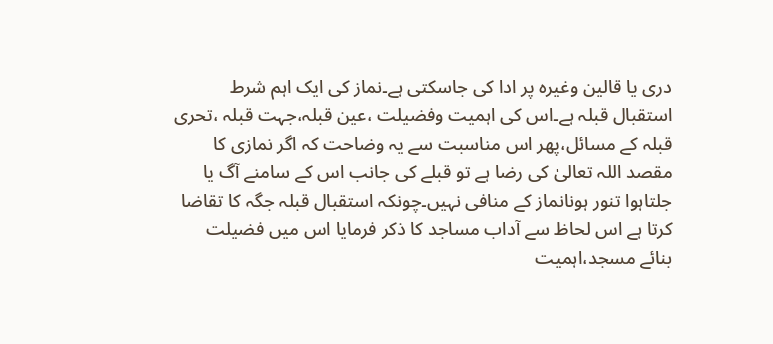دری یا قالین وغیرہ پر ادا کی جاسکتی ہے۔نماز کی ایک اہم شرط استقبال قبلہ ہے۔اس کی اہمیت وفضیلت ،عین قبلہ،جہت قبلہ ،تحری قبلہ کے مسائل،پھر اس مناسبت سے یہ وضاحت کہ اگر نمازی کا مقصد اللہ تعالیٰ کی رضا ہے تو قبلے کی جانب اس کے سامنے آگ یا جلتاہوا تنور ہونانماز کے منافی نہیں۔چونکہ استقبال قبلہ جگہ کا تقاضا کرتا ہے اس لحاظ سے آداب مساجد کا ذکر فرمایا اس میں فضیلت بنائے مسجد،اہمیت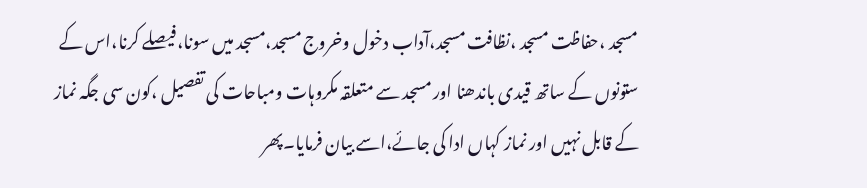مسجد ،حفاظت مسجد ،نظافت مسجد،آداب دخول وخروج مسجد،مسجد میں سونا،فیصلے کرنا،اس کے ستونوں کے ساتھ قیدی باندھنا اور مسجد سے متعلقہ مکروہات ومباحات کی تفصیل ،کون سی جگہ نماز کے قابل نہیں اور نماز کہاں ادا کی جائے،اسے بیان فرمایا۔پھر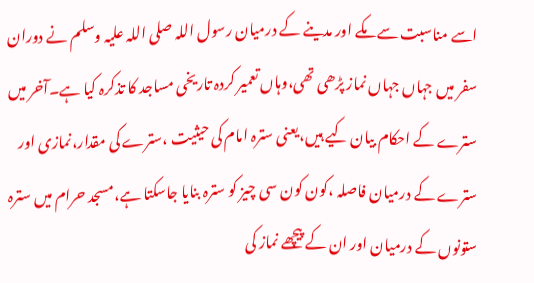اسے مناسبت سے مکے اور مدینے کے درمیان رسول اللہ صلی اللہ علیہ وسلم نے دوران سفر میں جہاں جہاں نماز پڑھی تھی،وہاں تعمیر کردہ تاریخی مساجد کا تذکرہ کیا ہے۔آخر میں سترے کے احکام بیان کیے ہیں،یعنی سترہ امام کی حیثیت ،سترے کی مقدار،نمازی اور سترے کے درمیان فاصلہ ،کون کون سی چیز کو سترہ بنایا جاسکتا ہے،مسجد حرام میں سترہ ستونوں کے درمیان اور ان کے پیچھے نماز کی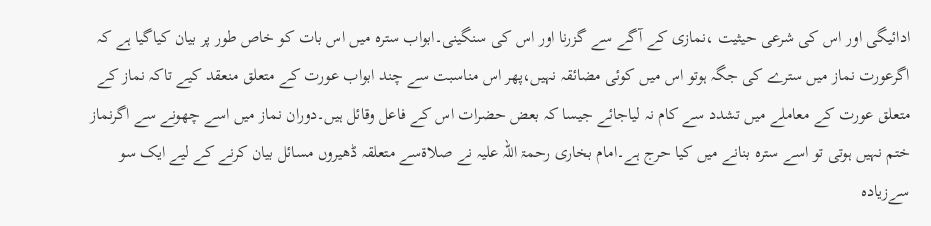ادائیگی اور اس کی شرعی حیثیت ،نمازی کے آگے سے گزرنا اور اس کی سنگینی۔ابواب سترہ میں اس بات کو خاص طور پر بیان کیاگیا ہے کہ اگرعورت نماز میں سترے کی جگہ ہوتو اس میں کوئی مضائقہ نہیں،پھر اس مناسبت سے چند ابواب عورت کے متعلق منعقد کیے تاکہ نماز کے متعلق عورت کے معاملے میں تشدد سے کام نہ لیاجائے جیسا کہ بعض حضرات اس کے فاعل وقائل ہیں۔دوران نماز میں اسے چھونے سے اگرنماز ختم نہیں ہوتی تو اسے سترہ بنانے میں کیا حرج ہے۔امام بخاری رحمۃ اللہ علیہ نے صلاۃسے متعلقہ ڈھیروں مسائل بیان کرنے کے لیے ایک سو سےزیادہ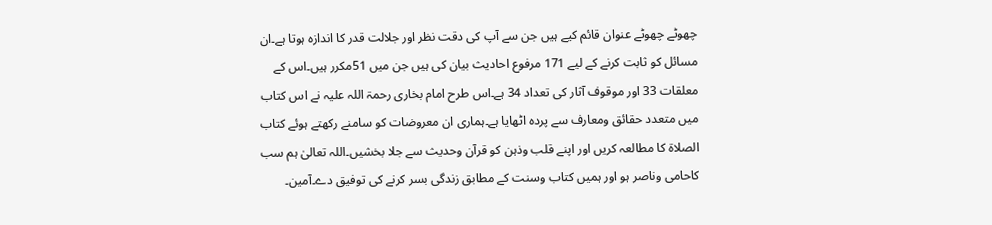چھوٹے چھوٹے عنوان قائم کیے ہیں جن سے آپ کی دقت نظر اور جلالت قدر کا اندازہ ہوتا ہے۔ان مسائل کو ثابت کرنے کے لیے 171 مرفوع احادیث بیان کی ہیں جن میں 51مکرر ہیں۔اس کے معلقات 33 اور موقوف آثار کی تعداد 34 ہے۔اس طرح امام بخاری رحمۃ اللہ علیہ نے اس کتاب میں متعدد حقائق ومعارف سے پردہ اٹھایا ہے۔ہماری ان معروضات کو سامنے رکھتے ہوئے کتاب الصلاۃ کا مطالعہ کریں اور اپنے قلب وذہن کو قرآن وحدیث سے جلا بخشیں۔اللہ تعالیٰ ہم سب کاحامی وناصر ہو اور ہمیں کتاب وسنت کے مطابق زندگی بسر کرنے کی توفیق دے۔آمین۔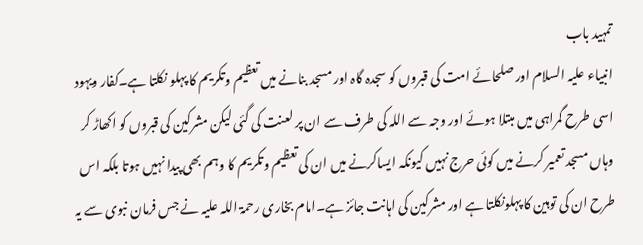تمہید باب
انبیاء علیہ السلام اور صلحائے امت کی قبروں کو سجدہ گاہ اور مسجد بنانے میں تعظیم وتکریم کا پہلو نکلتا ہے۔کفار ویہود اسی طرح گمراہی میں مبتلا ہوئے اور وجہ سے اللہ کی طرف سے ان پر لعنت کی گئی لیکن مشرکین کی قبروں کو اکھاڑ کر وہاں مسجد تعمیر کرنے میں کوئی حرج نہیں کیونکہ ایساکرنے میں ان کی تعظیم وتکریم کا وہم بھی پیدا نہیں ہوتا بلکہ اس طرح ان کی توہین کا پہلونکلتا ہے اور مشرکین کی اہانت جائز ہے۔امام بخاری رحمۃ اللہ علیہ نے جس فرمان نبوی سے یہ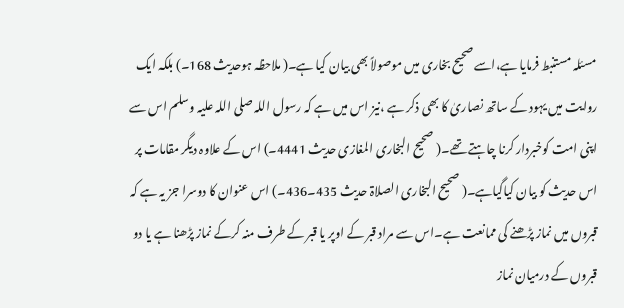مسئلہ مستنبط فرمایا ہے،اسے صحیح بخاری میں موصولاً بھی بیان کیا ہے۔( ملاحظہ ہوحدیث 168۔) بلکہ ایک روایت میں یہود کے ساتھ نصاریٰ کا بھی ذکر ہے ،نیز اس میں ہے کہ رسول اللہ صلی اللہ علیہ وسلم اس سے اپنی امت کوخبردار کرنا چاہتے تھے۔( صحیح البخاری المغازی حدیث 4441۔) اس کے علاوہ دیگر مقامات پر اس حدیث کو بیان کیاگیاہے۔( صحیح البخاری الصلاۃ حدیث 435۔436۔) اس عنوان کا دوسرا جز یہ ہے کہ قبروں میں نماز پڑھنے کی ممانعت ہے۔اس سے مراد قبر کے اوپر یا قبر کے طرف منہ کرکے نماز پڑھنا ہے یا دو قبروں کے درمیان نماز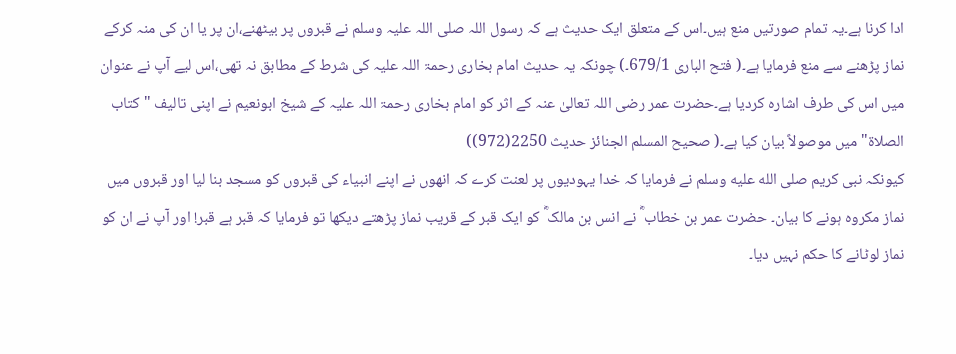ادا کرنا ہے۔یہ تمام صورتیں منع ہیں۔اس کے متعلق ایک حدیث ہے کہ رسول اللہ صلی اللہ علیہ وسلم نے قبروں پر بیٹھنے،ان پر یا ان کی منہ کرکے نماز پڑھنے سے منع فرمایا ہے۔( فتح الباری 679/1۔) چونکہ یہ حدیث امام بخاری رحمۃ اللہ علیہ کی شرط کے مطابق نہ تھی،اس لیے آپ نے عنوان میں اس کی طرف اشارہ کردیا ہے۔حضرت عمر رضی اللہ تعالیٰ عنہ کے اثر کو امام بخاری رحمۃ اللہ علیہ کے شیخ ابونعیم نے اپنی تالیف "کتاب الصلاۃ" میں موصولاً بیان کیا ہے۔( صحیح المسلم الجنائز حدیث 2250(972))
کیونکہ نبی کریم صلى الله عليه وسلم نے فرمایا کہ خدا یہودیوں پر لعنت کرے کہ انھوں نے اپنے انبیاء کی قبروں کو مسجد بنا لیا اور قبروں میں نماز مکروہ ہونے کا بیان۔ حضرت عمر بن خطاب ؓ نے انس بن مالک ؓ کو ایک قبر کے قریب نماز پڑھتے دیکھا تو فرمایا کہ قبر ہے قبر! اور آپ نے ان کو نماز لوٹانے کا حکم نہیں دیا۔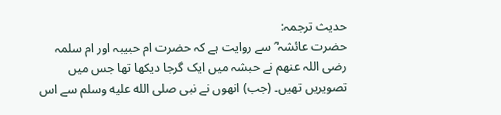حدیث ترجمہ:
حضرت عائشہ ؓ سے روایت ہے کہ حضرت ام حبیبہ اور ام سلمہ رضی اللہ عنھم نے حبشہ میں ایک گرجا دیکھا تھا جس میں تصویریں تھیں۔ (جب) انھوں نے نبی صلى الله عليه وسلم سے اس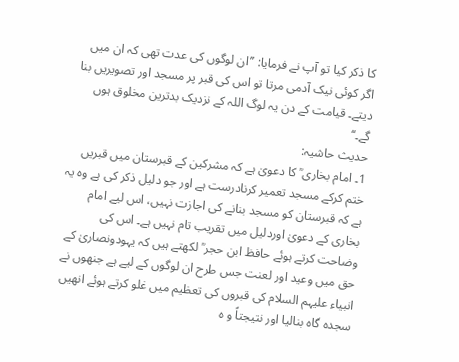کا ذکر کیا تو آپ نے فرمایا: ’’ان لوگوں کی عدت تھی کہ ان میں اگر کوئی نیک آدمی مرتا تو اس کی قبر پر مسجد اور تصویریں بنا دیتے۔ قیامت کے دن یہ لوگ اللہ کے نزدیک بدترین مخلوق ہوں گے۔‘‘
حدیث حاشیہ:
1۔ امام بخاری ؒ کا دعویٰ ہے کہ مشرکین کے قبرستان میں قبریں ختم کرکے مسجد تعمیر کرنادرست ہے اور جو دلیل ذکر کی ہے وہ یہ ہے کہ قبرستان کو مسجد بنانے کی اجازت نہیں، اس لیے امام بخاری کے دعویٰ اوردلیل میں تقریب تام نہیں ہے۔ اس کی وضاحت کرتے ہوئے حافظ ابن حجر ؒ لکھتے ہیں کہ یہودونصاریٰ کے حق میں وعید اور لعنت جس طرح ان لوگوں کے لیے ہے جنھوں نے انبیاء علیہم السلام کی قبروں کی تعظیم میں غلو کرتے ہوئے انھیں سجدہ گاہ بنالیا اور نتیجتاً و ہ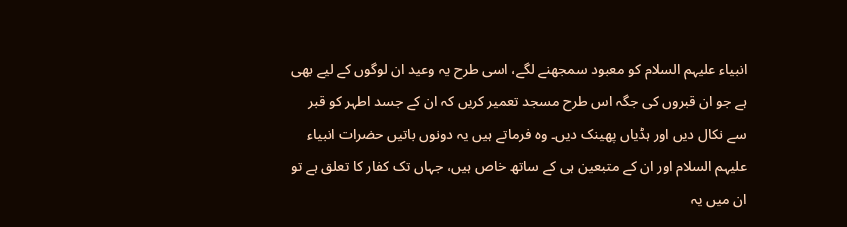انبیاء علیہم السلام کو معبود سمجھنے لگے، اسی طرح یہ وعید ان لوگوں کے لیے بھی ہے جو ان قبروں کی جگہ اس طرح مسجد تعمیر کریں کہ ان کے جسد اطہر کو قبر سے نکال دیں اور ہڈیاں پھینک دیں۔ وہ فرماتے ہیں یہ دونوں باتیں حضرات انبیاء علیہم السلام اور ان کے متبعین ہی کے ساتھ خاص ہیں، جہاں تک کفار کا تعلق ہے تو ان میں یہ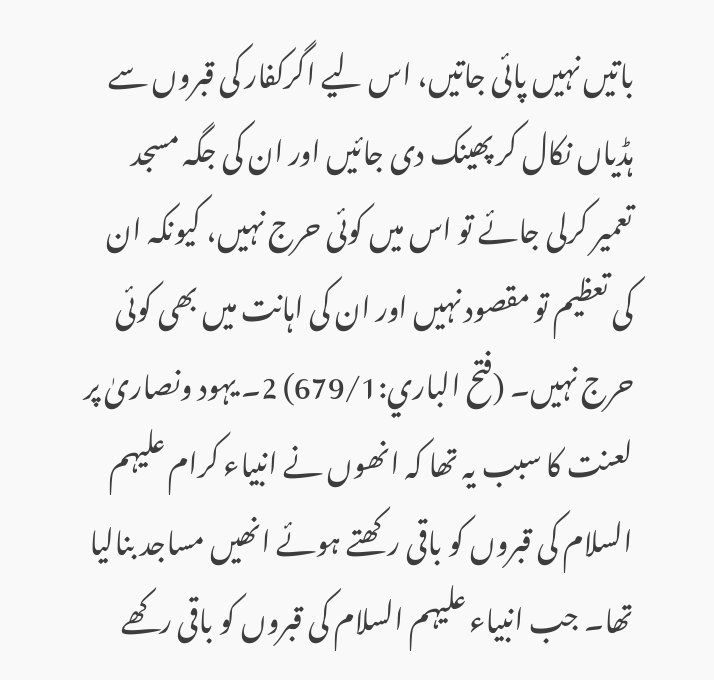باتیں نہیں پائی جاتیں، اس لیے اگرکفار کی قبروں سے ہڈیاں نکال کر پھینک دی جائیں اور ان کی جگہ مسجد تعمیر کرلی جائے تو اس میں کوئی حرج نہیں، کیونکہ ان کی تعظیم تو مقصود نہیں اور ان کی اہانت میں بھی کوئی حرج نہیں۔ (فتح الباري:679/1) 2۔ یہود ونصاریٰ پر لعنت کا سبب یہ تھا کہ انھوں نے انبیاء کرام علیہم السلام کی قبروں کو باقی رکھتے ہوئے انھیں مساجد بنالیا تھا۔ جب انبیاء علیہم السلام کی قبروں کو باقی رکھے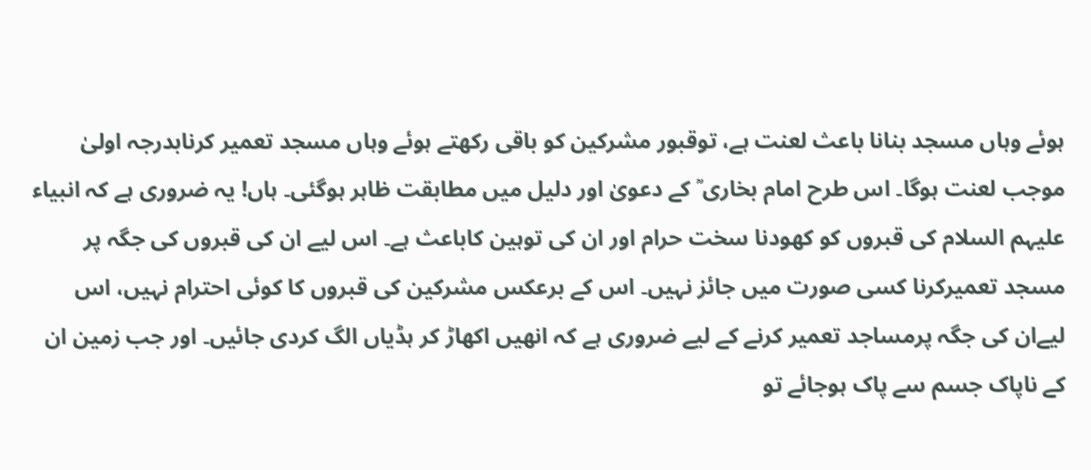ہوئے وہاں مسجد بنانا باعث لعنت ہے، توقبور مشرکین کو باقی رکھتے ہوئے وہاں مسجد تعمیر کرنابدرجہ اولیٰ موجب لعنت ہوگا۔ اس طرح امام بخاری ؒ کے دعویٰ اور دلیل میں مطابقت ظاہر ہوگئی۔ ہاں! یہ ضروری ہے کہ انبیاء علیہم السلام کی قبروں کو کھودنا سخت حرام اور ان کی توہین کاباعث ہے۔ اس لیے ان کی قبروں کی جگہ پر مسجد تعمیرکرنا کسی صورت میں جائز نہیں۔ اس کے برعکس مشرکین کی قبروں کا کوئی احترام نہیں، اس لیےان کی جگہ پرمساجد تعمیر کرنے کے لیے ضروری ہے کہ انھیں اکھاڑ کر ہڈیاں الگ کردی جائیں۔ اور جب زمین ان کے ناپاک جسم سے پاک ہوجائے تو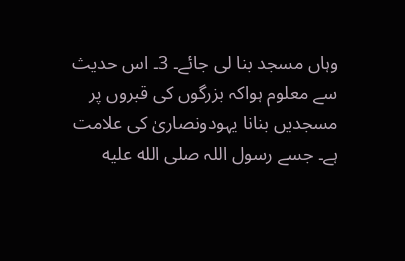وہاں مسجد بنا لی جائے۔ 3۔ اس حدیث سے معلوم ہواکہ بزرگوں کی قبروں پر مسجدیں بنانا یہودونصاریٰ کی علامت ہے۔ جسے رسول اللہ صلى الله عليه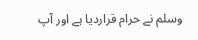وسلم نے حرام قراردیا ہے اور آپ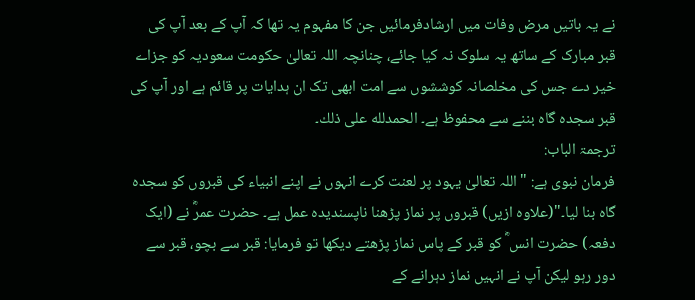نے یہ باتیں مرض وفات میں ارشادفرمائیں جن کا مفہوم یہ تھا کہ آپ کے بعد آپ کی قبر مبارک کے ساتھ یہ سلوک نہ کیا جائے، چنانچہ اللہ تعالیٰ حکومت سعودیہ کو جزاے خیر دے جس کی مخلصانہ کوششوں سے امت ابھی تک ان ہدایات پر قائم ہے اور آپ کی قبر سجدہ گاہ بننے سے محفوظ ہے۔ الحمدلله على ذلك۔
ترجمۃ الباب:
فرمان نبوی ہے: "اللہ تعالیٰ یہود پر لعنت کرے انہوں نے اپنے انبیاء کی قبروں کو سجدہ گاہ بنا لیا۔"(علاوہ ازیں) قبروں پر نماز پڑھنا ناپسندیدہ عمل ہے۔ حضرت عمرؓ نے (ایک دفعہ) حضرت انس ؓ کو قبر کے پاس نماز پڑھتے دیکھا تو فرمایا: قبر سے بچو، قبر سے دور رہو لیکن آپ نے انہیں نماز دہرانے کے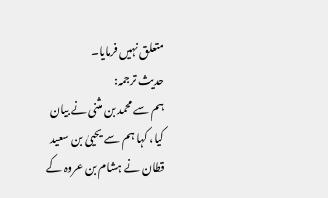متعلق نہیں فرمایا۔
حدیث ترجمہ:
ہم سے محمد بن مثنی نے بیان کیا، کہا ہم سے یحییٰ بن سعید قطان نے ہشام بن عروہ کے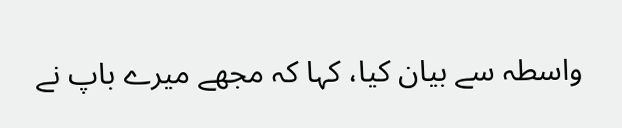واسطہ سے بیان کیا، کہا کہ مجھے میرے باپ نے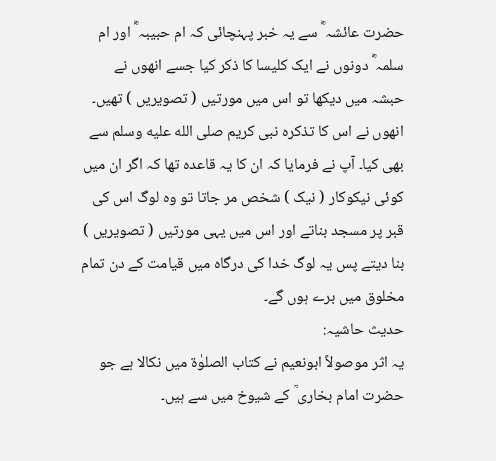حضرت عائشہ ؓ سے یہ خبر پہنچائی کہ ام حبیبہ ؓ اور ام سلمہ ؓ دونوں نے ایک کلیسا کا ذکر کیا جسے انھوں نے حبشہ میں دیکھا تو اس میں مورتیں ( تصویریں ) تھیں۔ انھوں نے اس کا تذکرہ نبی کریم صلى الله عليه وسلم سے بھی کیا۔ آپ نے فرمایا کہ ان کا یہ قاعدہ تھا کہ اگر ان میں کوئی نیکوکار ( نیک ) شخص مر جاتا تو وہ لوگ اس کی قبر پر مسجد بناتے اور اس میں یہی مورتیں ( تصویریں ) بنا دیتے پس یہ لوگ خدا کی درگاہ میں قیامت کے دن تمام مخلوق میں برے ہوں گے۔
حدیث حاشیہ:
یہ اثر موصولاً ابونعیم نے کتاب الصلوٰة میں نکالا ہے جو حضرت امام بخاری ؒ کے شیوخ میں سے ہیں۔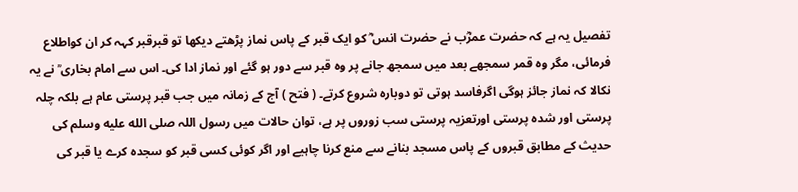تفصیل یہ ہے کہ حضرت عمرؓب نے حضرت انس ؓ کو ایک قبر کے پاس نماز پڑھتے دیکھا تو قبرقبر کہہ کر ان کواطلاع فرمائی، مگر وہ قمر سمجھے بعد میں سمجھ جانے پر وہ قبر سے دور ہو گئے اور نماز ادا کی۔ اس سے امام بخاری ؒ نے یہ نکالا کہ نماز جائز ہوگی اگرفاسد ہوتی تو دوبارہ شروع کرتے۔ ( فتح ) آج کے زمانہ میں جب قبر پرستی عام ہے بلکہ چلہ پرستی اور شدہ پرستی اورتعزیہ پرستی سب زوروں پر ہے، توان حالات میں رسول اللہ صلى الله عليه وسلم کی حدیث کے مطابق قبروں کے پاس مسجد بنانے سے منع کرنا چاہیے اور اگر کوئی کسی قبر کو سجدہ کرے یا قبر کی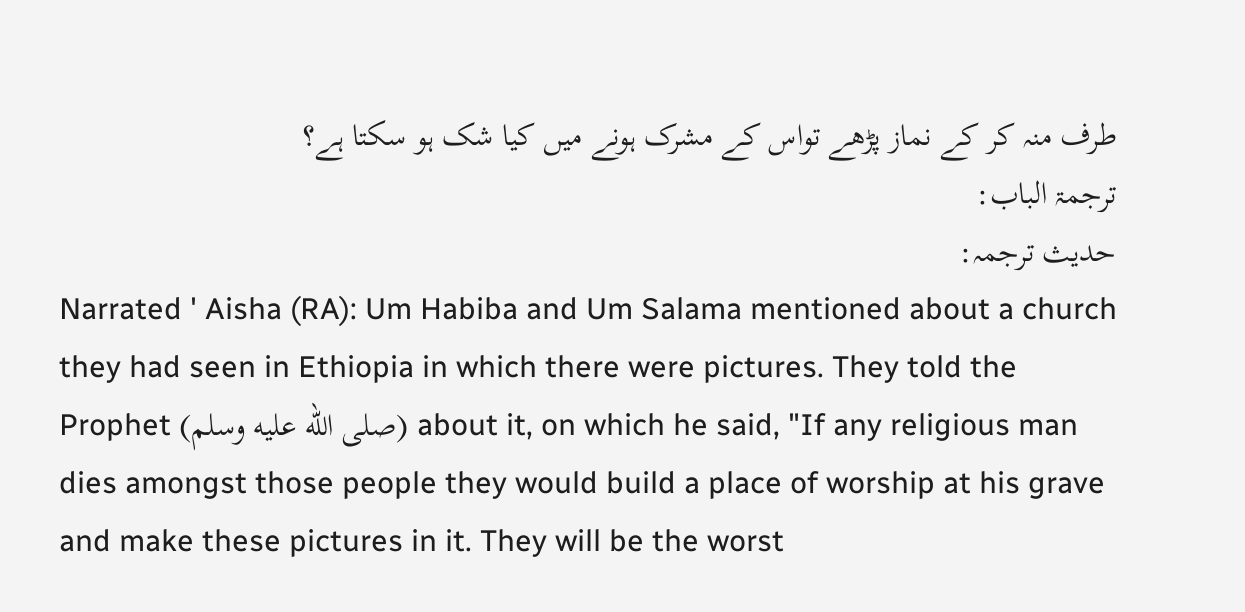طرف منہ کر کے نماز پڑھے تواس کے مشرک ہونے میں کیا شک ہو سکتا ہے؟
ترجمۃ الباب:
حدیث ترجمہ:
Narrated ' Aisha (RA): Um Habiba and Um Salama mentioned about a church they had seen in Ethiopia in which there were pictures. They told the Prophet (صلى الله عليه وسلم) about it, on which he said, "If any religious man dies amongst those people they would build a place of worship at his grave and make these pictures in it. They will be the worst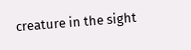creature in the sight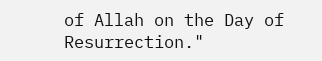of Allah on the Day of Resurrection."